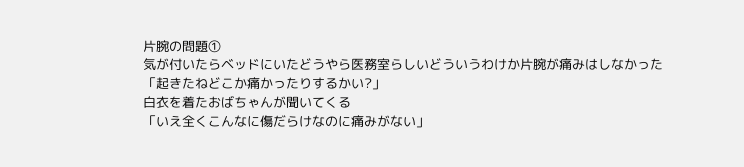片腕の問題①
気が付いたらベッドにいたどうやら医務室らしいどういうわけか片腕が痛みはしなかった
「起きたねどこか痛かったりするかい?」
白衣を着たおばちゃんが聞いてくる
「いえ全くこんなに傷だらけなのに痛みがない」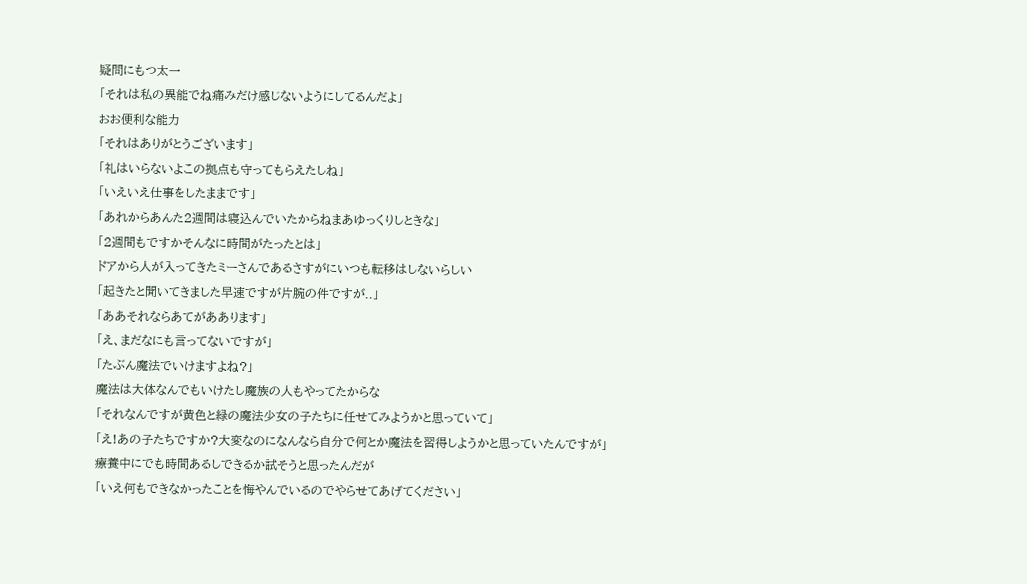疑問にもつ太一
「それは私の異能でね痛みだけ感じないようにしてるんだよ」
おお便利な能力
「それはありがとうございます」
「礼はいらないよこの拠点も守ってもらえたしね」
「いえいえ仕事をしたままです」
「あれからあんた2週間は寝込んでいたからねまあゆっくりしときな」
「2週間もですかそんなに時間がたったとは」
ドアから人が入ってきたミーさんであるさすがにいつも転移はしないらしい
「起きたと聞いてきました早速ですが片腕の件ですが..」
「ああそれならあてがああります」
「え、まだなにも言ってないですが」
「たぶん魔法でいけますよね?」
魔法は大体なんでもいけたし魔族の人もやってたからな
「それなんですが黄色と緑の魔法少女の子たちに任せてみようかと思っていて」
「え!あの子たちですか?大変なのになんなら自分で何とか魔法を習得しようかと思っていたんですが」
療養中にでも時間あるしできるか試そうと思ったんだが
「いえ何もできなかったことを悔やんでいるのでやらせてあげてください」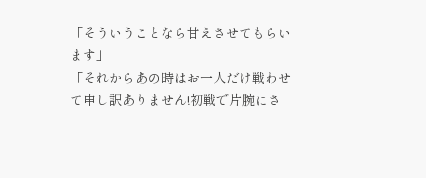「そういうことなら甘えさせてもらいます」
「それからあの時はお一人だけ戦わせて申し訳ありません!初戦で片腕にさ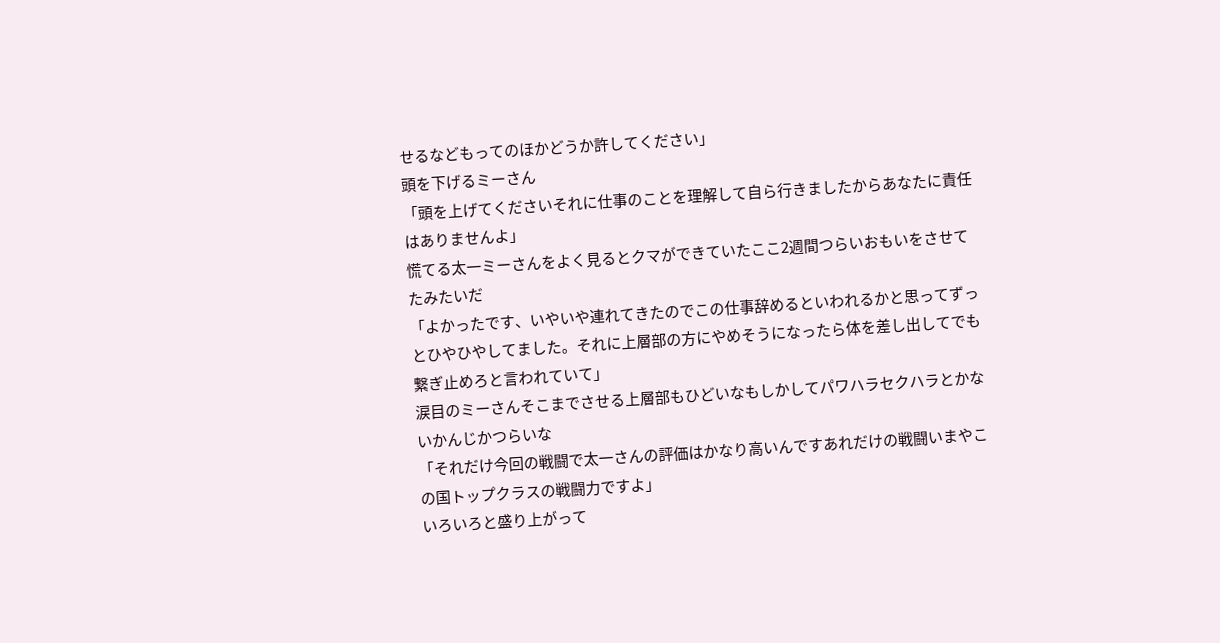せるなどもってのほかどうか許してください」
頭を下げるミーさん
「頭を上げてくださいそれに仕事のことを理解して自ら行きましたからあなたに責任はありませんよ」
慌てる太一ミーさんをよく見るとクマができていたここ2週間つらいおもいをさせてたみたいだ
「よかったです、いやいや連れてきたのでこの仕事辞めるといわれるかと思ってずっとひやひやしてました。それに上層部の方にやめそうになったら体を差し出してでも繋ぎ止めろと言われていて」
涙目のミーさんそこまでさせる上層部もひどいなもしかしてパワハラセクハラとかないかんじかつらいな
「それだけ今回の戦闘で太一さんの評価はかなり高いんですあれだけの戦闘いまやこの国トップクラスの戦闘力ですよ」
いろいろと盛り上がって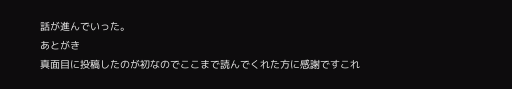話が進んでいった。
あとがき
真面目に投稿したのが初なのでここまで読んでくれた方に感謝ですこれ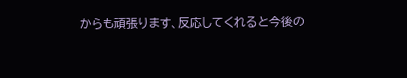からも頑張ります、反応してくれると今後の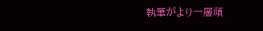執筆がより一層頑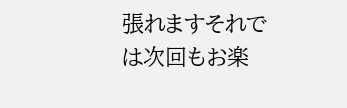張れますそれでは次回もお楽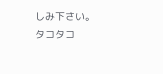しみ下さい。 タコタコ